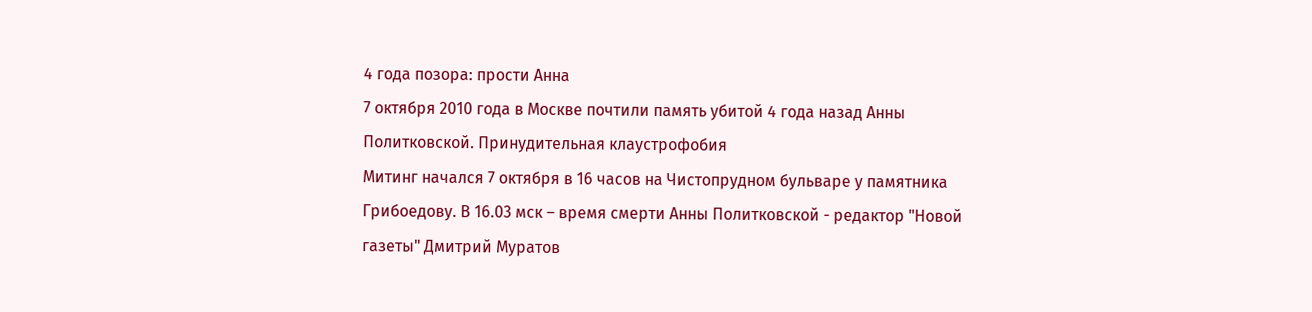4 года позора: прости Анна
7 октября 2010 года в Москве почтили память убитой 4 года назад Анны Политковской. Принудительная клаустрофобия
Митинг начался 7 октября в 16 часов на Чистопрудном бульваре у памятника Грибоедову. В 16.03 мск – время смерти Анны Политковской - редактор "Новой газеты" Дмитрий Муратов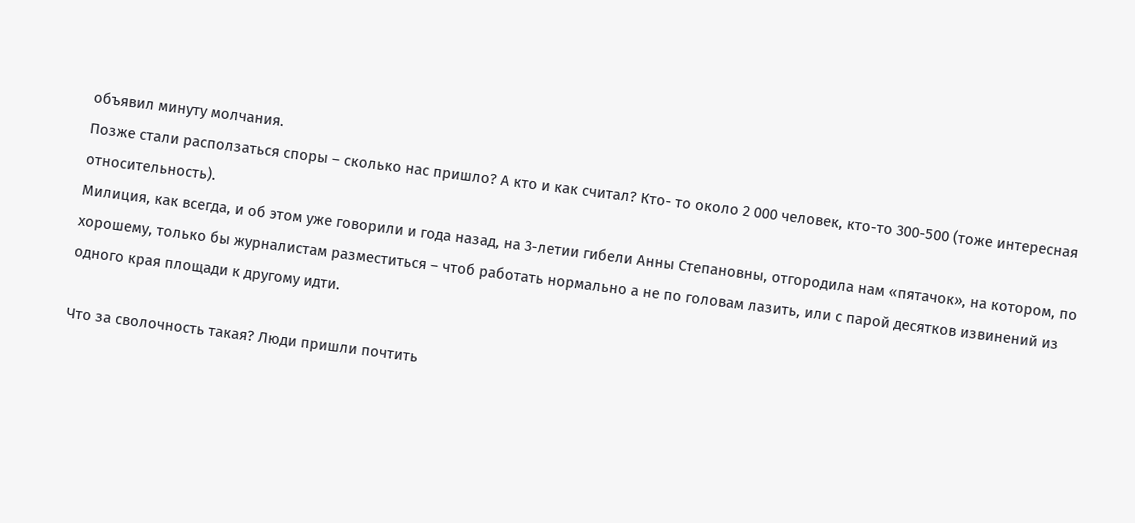объявил минуту молчания.
Позже стали расползаться споры – сколько нас пришло? А кто и как считал? Кто- то около 2 000 человек, кто-то 300-500 (тоже интересная относительность).
Милиция, как всегда, и об этом уже говорили и года назад, на 3-летии гибели Анны Степановны, отгородила нам «пятачок», на котором, по хорошему, только бы журналистам разместиться – чтоб работать нормально а не по головам лазить, или с парой десятков извинений из одного края площади к другому идти.

Что за сволочность такая? Люди пришли почтить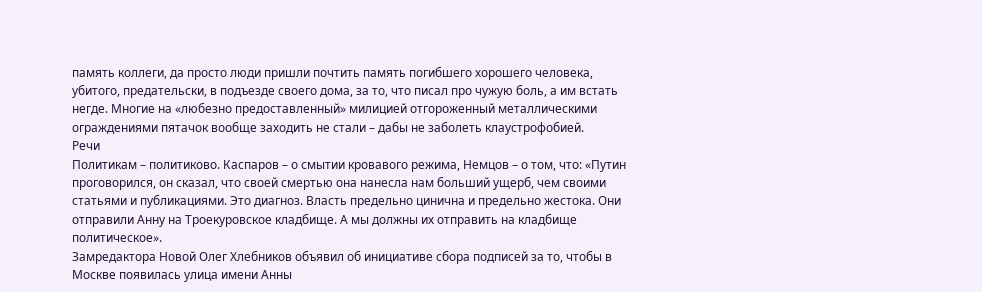память коллеги, да просто люди пришли почтить память погибшего хорошего человека, убитого, предательски, в подъезде своего дома, за то, что писал про чужую боль, а им встать негде. Многие на «любезно предоставленный» милицией отгороженный металлическими ограждениями пятачок вообще заходить не стали – дабы не заболеть клаустрофобией.
Речи
Политикам – политиково. Каспаров – о смытии кровавого режима, Немцов – о том, что: «Путин проговорился, он сказал, что своей смертью она нанесла нам больший ущерб, чем своими статьями и публикациями. Это диагноз. Власть предельно цинична и предельно жестока. Они отправили Анну на Троекуровское кладбище. А мы должны их отправить на кладбище политическое».
Замредактора Новой Олег Хлебников объявил об инициативе сбора подписей за то, чтобы в Москве появилась улица имени Анны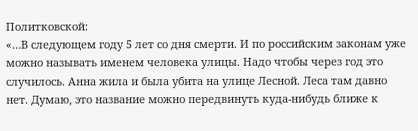Политковской:
«…В следующем году 5 лет со дня смерти. И по российским законам уже можно называть именем человека улицы. Надо чтобы через год это случилось. Анна жила и была убита на улице Лесной. Леса там давно нет. Думаю, это название можно передвинуть куда-нибудь ближе к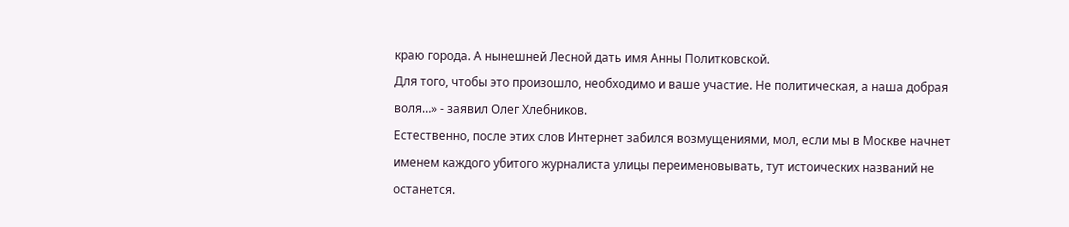краю города. А нынешней Лесной дать имя Анны Политковской.
Для того, чтобы это произошло, необходимо и ваше участие. Не политическая, а наша добрая воля…» - заявил Олег Хлебников.
Естественно, после этих слов Интернет забился возмущениями, мол, если мы в Москве начнет именем каждого убитого журналиста улицы переименовывать, тут истоических названий не останется.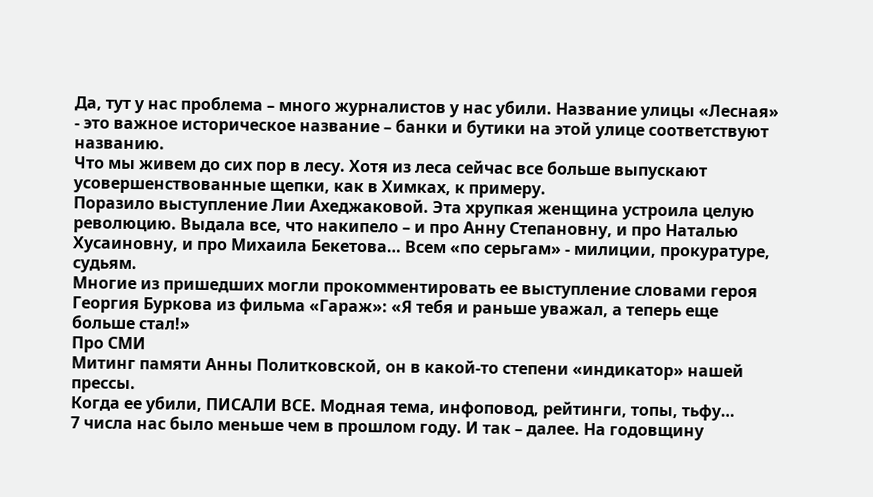Да, тут у нас проблема – много журналистов у нас убили. Название улицы «Лесная» - это важное историческое название – банки и бутики на этой улице соответствуют названию.
Что мы живем до сих пор в лесу. Хотя из леса сейчас все больше выпускают усовершенствованные щепки, как в Химках, к примеру.
Поразило выступление Лии Ахеджаковой. Эта хрупкая женщина устроила целую революцию. Выдала все, что накипело – и про Анну Степановну, и про Наталью Хусаиновну, и про Михаила Бекетова… Всем «по серьгам» - милиции, прокуратуре, судьям.
Многие из пришедших могли прокомментировать ее выступление словами героя Георгия Буркова из фильма «Гараж»: «Я тебя и раньше уважал, а теперь еще больше стал!»
Про СМИ
Митинг памяти Анны Политковской, он в какой-то степени «индикатор» нашей прессы.
Когда ее убили, ПИСАЛИ ВСЕ. Модная тема, инфоповод, рейтинги, топы, тьфу…
7 числа нас было меньше чем в прошлом году. И так – далее. На годовщину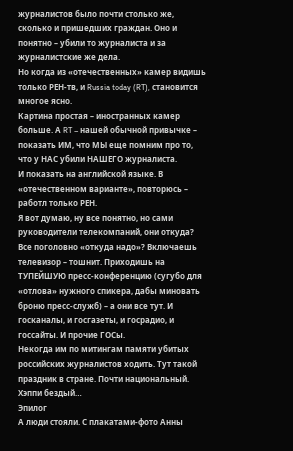журналистов было почти столько же, сколько и пришедших граждан. Оно и понятно – убили то журналиста и за журналистские же дела.
Но когда из «отечественных» камер видишь только РЕН-тв, и Russia today (RT), становится многое ясно.
Картина простая – иностранных камер больше. А RT – нашей обычной привычке – показать ИМ, что МЫ еще помним про то, что у НАС убили НАШЕГО журналиста.
И показать на английской языке. В «отечественном варианте», повторюсь – работл только РЕН.
Я вот думаю, ну все понятно, но сами руководители телекомпаний, они откуда? Все поголовно «откуда надо»? Включаешь телевизор – тошнит. Приходишь на ТУПЕЙШУЮ пресс-конференцию (сугубо для «отлова» нужного спикера, дабы миновать броню пресс-служб) – а они все тут. И госканалы, и госгазеты, и госрадио, и госсайты. И прочие ГОСы.
Некогда им по митингам памяти убитых российских журналистов ходить. Тут такой праздник в стране. Почти национальный. Хэппи бездый…
Эпилог
А люди стояли. С плакатами-фото Анны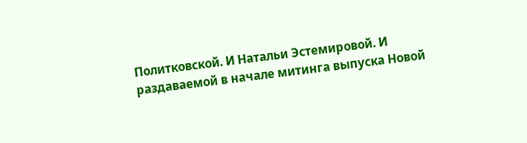Политковской. И Натальи Эстемировой. И раздаваемой в начале митинга выпуска Новой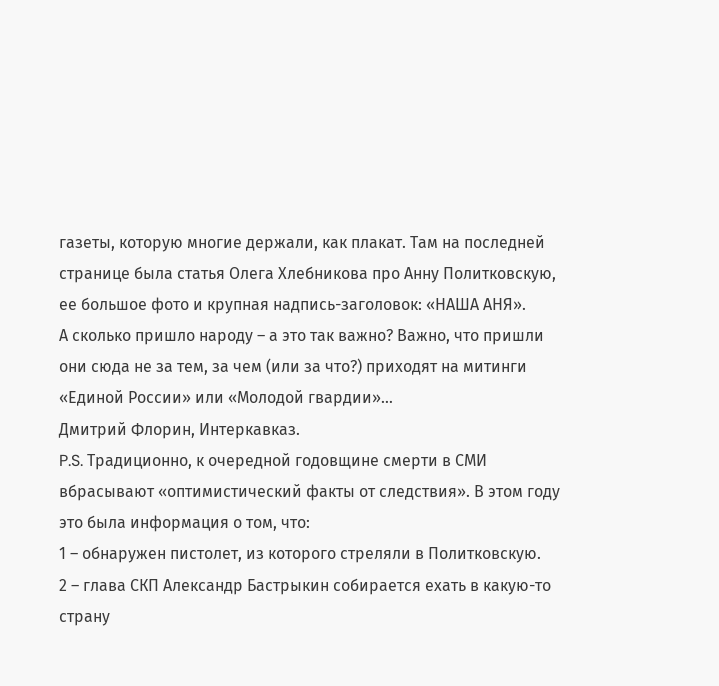газеты, которую многие держали, как плакат. Там на последней странице была статья Олега Хлебникова про Анну Политковскую, ее большое фото и крупная надпись-заголовок: «НАША АНЯ».
А сколько пришло народу – а это так важно? Важно, что пришли они сюда не за тем, за чем (или за что?) приходят на митинги «Единой России» или «Молодой гвардии»…
Дмитрий Флорин, Интеркавказ.
P.S. Традиционно, к очередной годовщине смерти в СМИ вбрасывают «оптимистический факты от следствия». В этом году это была информация о том, что:
1 – обнаружен пистолет, из которого стреляли в Политковскую.
2 – глава СКП Александр Бастрыкин собирается ехать в какую-то страну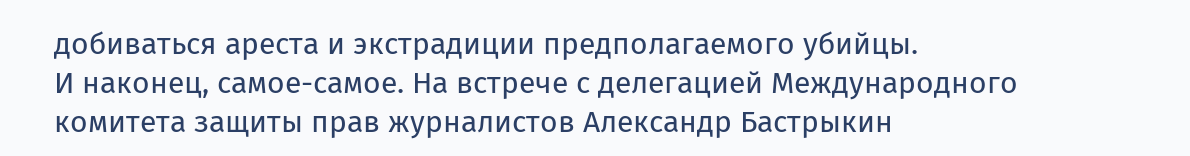добиваться ареста и экстрадиции предполагаемого убийцы.
И наконец, самое-самое. На встрече с делегацией Международного комитета защиты прав журналистов Александр Бастрыкин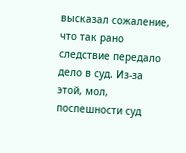высказал сожаление, что так рано следствие передало дело в суд. Из-за этой, мол, поспешности суд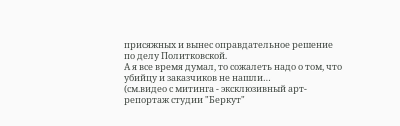присяжных и вынес оправдательное решение по делу Политковской.
А я все время думал, то сожалеть надо о том, что убийцу и заказчиков не нашли…
(см.видео с митинга - эксклюзивный арт-репортаж студии "Беркут"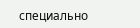специально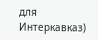для Интеркавказ)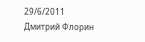29/6/2011
Дмитрий Флорин